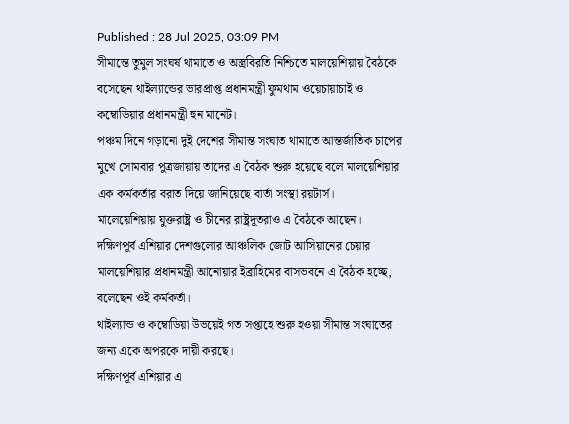Published : 28 Jul 2025, 03:09 PM
সীমান্তে তুমুল সংঘর্ষ থামাতে ও অস্ত্রবিরতি নিশ্চিতে মালয়েশিয়ায় বৈঠকে বসেছেন থাইল্যান্ডের ভারপ্রাপ্ত প্রধানমন্ত্রী ফুমথাম ওয়েচায়াচাই ও কম্বোডিয়ার প্রধানমন্ত্রী হুন মানেট।
পঞ্চম দিনে গড়ানো দুই দেশের সীমান্ত সংঘাত থামাতে আন্তর্জাতিক চাপের মুখে সোমবার পুত্রজায়ায় তাদের এ বৈঠক শুরু হয়েছে বলে মালয়েশিয়ার এক কর্মকর্তার বরাত দিয়ে জানিয়েছে বার্তা সংস্থা রয়টার্স।
মালেয়েশিয়ায় যুক্তরাষ্ট্র ও চীনের রাষ্ট্রদূতরাও এ বৈঠকে আছেন।
দক্ষিণপূর্ব এশিয়ার দেশগুলোর আঞ্চলিক জোট আসিয়ানের চেয়ার মালয়েশিয়ার প্রধানমন্ত্রী আনোয়ার ইব্রাহিমের বাসভবনে এ বৈঠক হচ্ছে, বলেছেন ওই কর্মকর্তা।
থাইল্যান্ড ও কম্বোডিয়া উভয়েই গত সপ্তাহে শুরু হওয়া সীমান্ত সংঘাতের জন্য একে অপরকে দায়ী করছে।
দক্ষিণপূর্ব এশিয়ার এ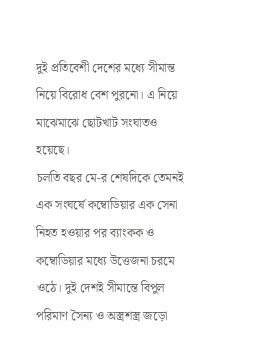দুই প্রতিবেশী দেশের মধ্যে সীমান্ত নিয়ে বিরোধ বেশ পুরনো। এ নিয়ে মাঝেমাঝে ছোটখাট সংঘাতও হয়েছে।
চলতি বছর মে-র শেষদিকে তেমনই এক সংঘর্ষে কম্বোডিয়ার এক সেনা নিহত হওয়ার পর ব্যাংকক ও কম্বোডিয়ার মধ্যে উত্তেজনা চরমে ওঠে। দুই দেশই সীমান্তে বিপুল পরিমাণ সৈন্য ও অস্ত্রশস্ত্র জড়ো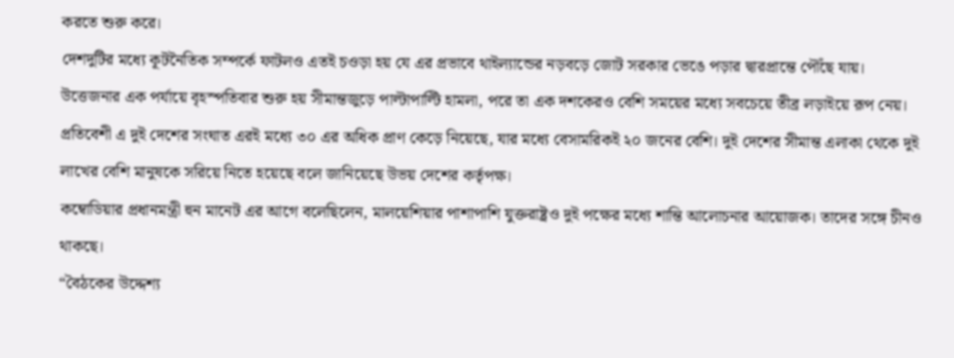করতে শুরু করে।
দেশদুটির মধ্যে কূটনৈতিক সম্পর্কে ফাটলও এতই চওড়া হয় যে এর প্রভাবে থাইল্যান্ডের নড়বড়ে জোট সরকার ভেঙে পড়ার দ্বারপ্রান্তে পৌঁছে যায়।
উত্তেজনার এক পর্যায়ে বৃহস্পতিবার শুরু হয় সীমান্তজুড়ে পাল্টাপাল্টি হামলা, পরে তা এক দশকেরও বেশি সময়ের মধ্যে সবচেয়ে তীব্র লড়াইয়ে রূপ নেয়।
প্রতিবেশী এ দুই দেশের সংঘাত এরই মধ্যে ৩০ এর অধিক প্রাণ কেড়ে নিয়েছে, যার মধ্যে বেসামরিকই ২০ জনের বেশি। দুই দেশের সীমান্ত এলাকা থেকে দুই লাখের বেশি মানুষকে সরিয়ে নিতে হয়েছে বলে জানিয়েছে উভয় দেশের কর্তৃপক্ষ।
কম্বোডিয়ার প্রধানমন্ত্রী হুন মানেট এর আগে বলেছিলেন, মালয়েশিয়ার পাশাপাশি যুক্তরাষ্ট্রও দুই পক্ষের মধ্যে শান্তি আলোচনার আয়োজক। তাদের সঙ্গে চীনও থাকছে।
“বৈঠকের উদ্দেশ্য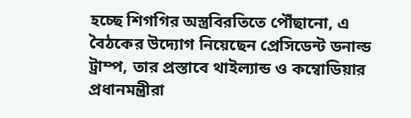হচ্ছে শিগগির অস্ত্রবিরতিতে পৌঁছানো, এ বৈঠকের উদ্যোগ নিয়েছেন প্রেসিডেন্ট ডনাল্ড ট্রাম্প, তার প্রস্তাবে থাইল্যান্ড ও কম্বোডিয়ার প্রধানমন্ত্রীরা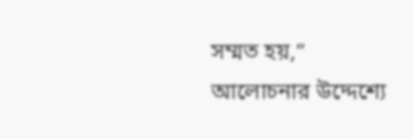সম্মত হয়,” আলোচনার উদ্দেশ্যে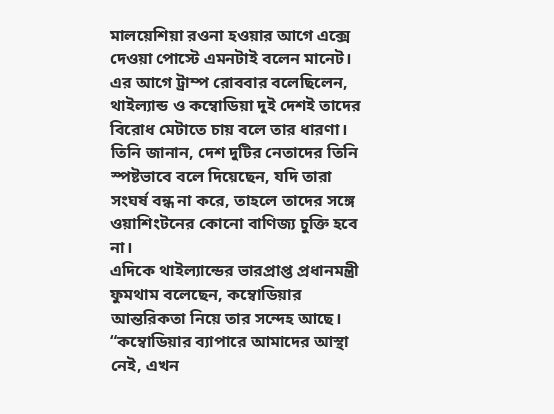মালয়েশিয়া রওনা হওয়ার আগে এক্সে দেওয়া পোস্টে এমনটাই বলেন মানেট।
এর আগে ট্রাম্প রোববার বলেছিলেন, থাইল্যান্ড ও কম্বোডিয়া দুই দেশই তাদের বিরোধ মেটাতে চায় বলে তার ধারণা।
তিনি জানান, দেশ দুটির নেতাদের তিনি স্পষ্টভাবে বলে দিয়েছেন, যদি তারা সংঘর্ষ বন্ধ না করে, তাহলে তাদের সঙ্গে ওয়াশিংটনের কোনো বাণিজ্য চুক্তি হবে না।
এদিকে থাইল্যান্ডের ভারপ্রাপ্ত প্রধানমন্ত্রী ফুমথাম বলেছেন, কম্বোডিয়ার আন্তরিকতা নিয়ে তার সন্দেহ আছে।
“কম্বোডিয়ার ব্যাপারে আমাদের আস্থা নেই, এখন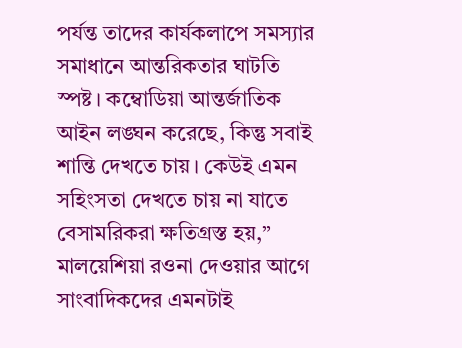পর্যন্ত তাদের কার্যকলাপে সমস্যার সমাধানে আন্তরিকতার ঘাটতি স্পষ্ট। কম্বোডিয়া আন্তর্জাতিক আইন লঙ্ঘন করেছে, কিন্তু সবাই শান্তি দেখতে চায়। কেউই এমন সহিংসতা দেখতে চায় না যাতে বেসামরিকরা ক্ষতিগ্রস্ত হয়,” মালয়েশিয়া রওনা দেওয়ার আগে সাংবাদিকদের এমনটাই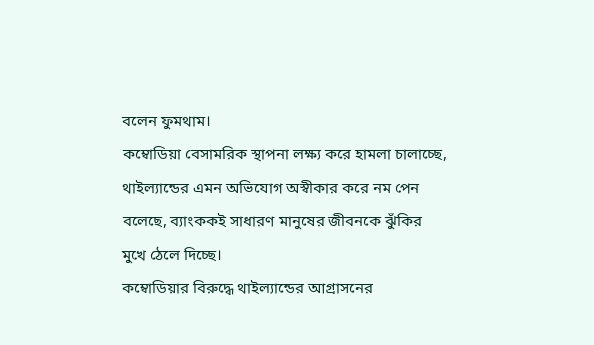বলেন ফুমথাম।
কম্বোডিয়া বেসামরিক স্থাপনা লক্ষ্য করে হামলা চালাচ্ছে, থাইল্যান্ডের এমন অভিযোগ অস্বীকার করে নম পেন বলেছে, ব্যাংককই সাধারণ মানুষের জীবনকে ঝুঁকির মুখে ঠেলে দিচ্ছে।
কম্বোডিয়ার বিরুদ্ধে থাইল্যান্ডের আগ্রাসনের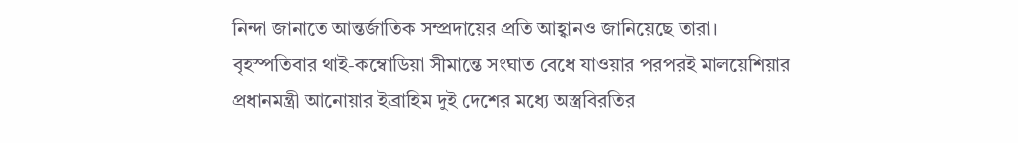নিন্দা জানাতে আন্তর্জাতিক সম্প্রদায়ের প্রতি আহ্বানও জানিয়েছে তারা।
বৃহস্পতিবার থাই-কম্বোডিয়া সীমান্তে সংঘাত বেধে যাওয়ার পরপরই মালয়েশিয়ার প্রধানমন্ত্রী আনোয়ার ইব্রাহিম দুই দেশের মধ্যে অস্ত্রবিরতির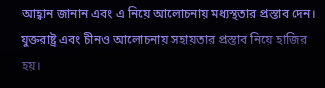আহ্বান জানান এবং এ নিয়ে আলোচনায় মধ্যস্থতার প্রস্তাব দেন।
যুক্তরাষ্ট্র এবং চীনও আলোচনায় সহায়তার প্রস্তাব নিয়ে হাজির হয়।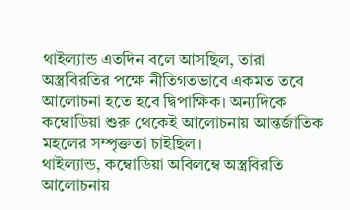থাইল্যান্ড এতদিন বলে আসছিল, তারা অস্ত্রবিরতির পক্ষে নীতিগতভাবে একমত তবে আলোচনা হতে হবে দ্বিপাক্ষিক। অন্যদিকে কম্বোডিয়া শুরু থেকেই আলোচনায় আন্তর্জাতিক মহলের সম্পৃক্ততা চাইছিল।
থাইল্যান্ড, কম্বোডিয়া অবিলম্বে অস্ত্রবিরতি আলোচনায়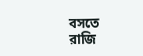বসতে রাজি